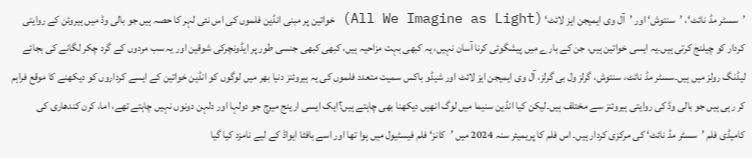’سسٹر مڈ نائٹ‘، ’سنتوش‘ اور ’آل وی ایمیجن ایز لائٹ‘ (All We Imagine as Light) خواتین پر مبنی انڈین فلموں کی اس نئی لہر کا حصہ ہیں جو بالی وڈ میں ہیروئن کے روایتی کردار کو چیلنج کرتی ہیں۔یہ ایسی خواتین ہیں، جن کے بارے میں پیشگوئی کرنا آسان نہیں، یہ کبھی بہت مزاحیہ ہیں، کبھی کبھی جنسی طور پر ایڈونچرکی شوقین اور یہ سب مردوں کے گرد چکر لگانے کی بجائے لیڈنگ رولز میں ہیں۔سسٹر مڈ نائٹ، سنتوش، گرلز ول بی گرلز، آل وی ایمیجن ایز لائٹ اور شیڈو باکس سمیت متعدد فلموں کی یہ ہیروئنز دنیا بھر میں لوگوں کو انڈین خواتین کے ایسے کرداروں کو دیکھنے کا موقع فراہم کر رہی ہیں جو بالی وڈ کی روایتی ہیروئنز سے مختلف ہیں۔لیکن کیا انڈین سنیما میں لوگ انھیں دیکھنا بھی چاہتے ہیں؟ایک ایسی ارینج میرج جو دولہا اور دلہن دونوں نہیں چاہتے تھے، اما، کرن کندھاری کی کامیڈی فلم ’سسٹر مڈ نائٹ‘ کی مرکزی کردار ہیں۔ اس فلم کا پریمیئر سنہ 2024 میں ’کانز‘ فلم فیسٹیول میں ہوا تھا اور اسے بافٹا ایواڈ کے لیے نامزد کیا گیا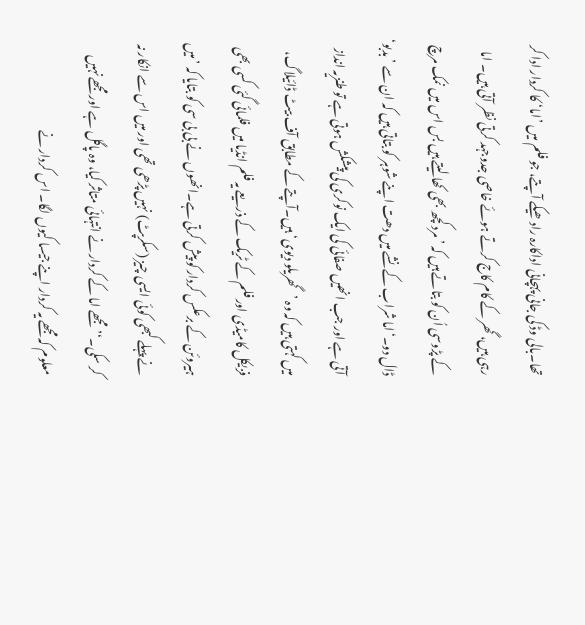تھا۔بالی وڈ کی جانی پہچانی اداکارہ رادھیکے آپتے، جو فلم میں ’اما‘ کا کردار ادا کر رہی ہیں، گھر کے کام کاج کرتے ہوئے خاصی جدوجہد کرتی نظر آتی ہیں۔ اما کے پڑوسی اُن کو بتاتے ہیں کہ ’مرد کچھ بھی کھا لیتے ہیں بس اس میں نمک مرچ ڈال دو۔‘اما شراب کے نشے میں دھت اپنے شوہر کو بتاتی ہیں کہ ان سے ’بدبو‘ آتی ہے اور جب انھیں صفائی کی ایک نوکری کی پیشکش ہوتی ہے تو طنزیہ انداز میں کہتی ہیں کہ وہ ’گھریلو دیوی‘ ہیں۔آپتے کے مطابق آف بیٹ ڈائیلاگ، فزیکل کامیڈی اور فلم کے ٹریک کے ذریعے یہ فلم انڈیا میں فلمائی گئی کسی بھی ہیروئن کے برعکس کردار کو پیش کرتی ہے۔انھوں نے بی بی سی کو بتایا کہ ’میں نے پہلے کبھی کوئی ایسی چیز (سکرپٹ) نہیں پڑھی تھی اور میں اس سے انکار نہ کر سکی۔‘’مجھے اما کے کردار نے انتہائی متاثر کیا، وہ پاگل ہے اور مجھے نہیں معلوم کہ مجھے یہ کردار اپنے جیسا کیوں لگا۔ اس کردار نے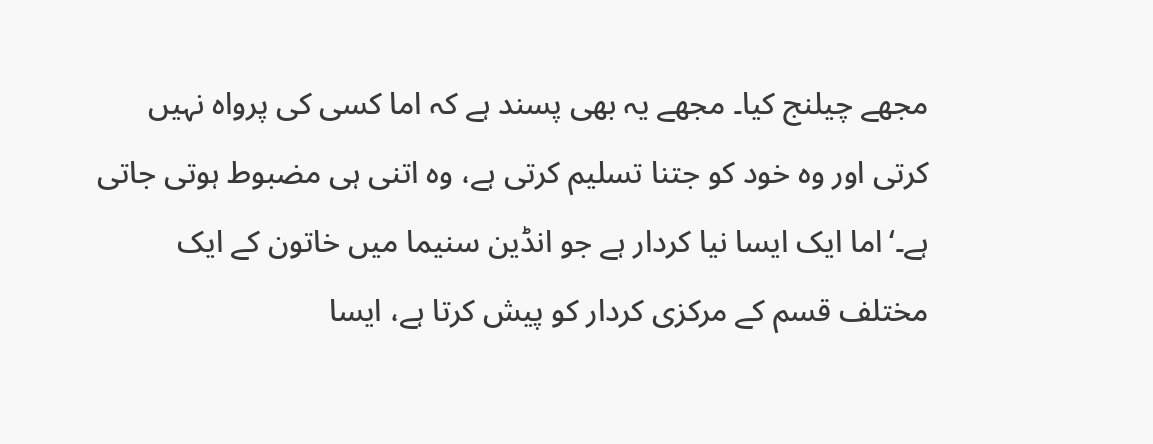مجھے چیلنج کیا۔ مجھے یہ بھی پسند ہے کہ اما کسی کی پرواہ نہیں کرتی اور وہ خود کو جتنا تسلیم کرتی ہے، وہ اتنی ہی مضبوط ہوتی جاتی ہے۔‘اما ایک ایسا نیا کردار ہے جو انڈین سنیما میں خاتون کے ایک مختلف قسم کے مرکزی کردار کو پیش کرتا ہے، ایسا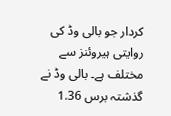کردار جو بالی وڈ کی روایتی ہیروئنز سے مختلف ہے۔ بالی وڈ نے گذشتہ برس 1.36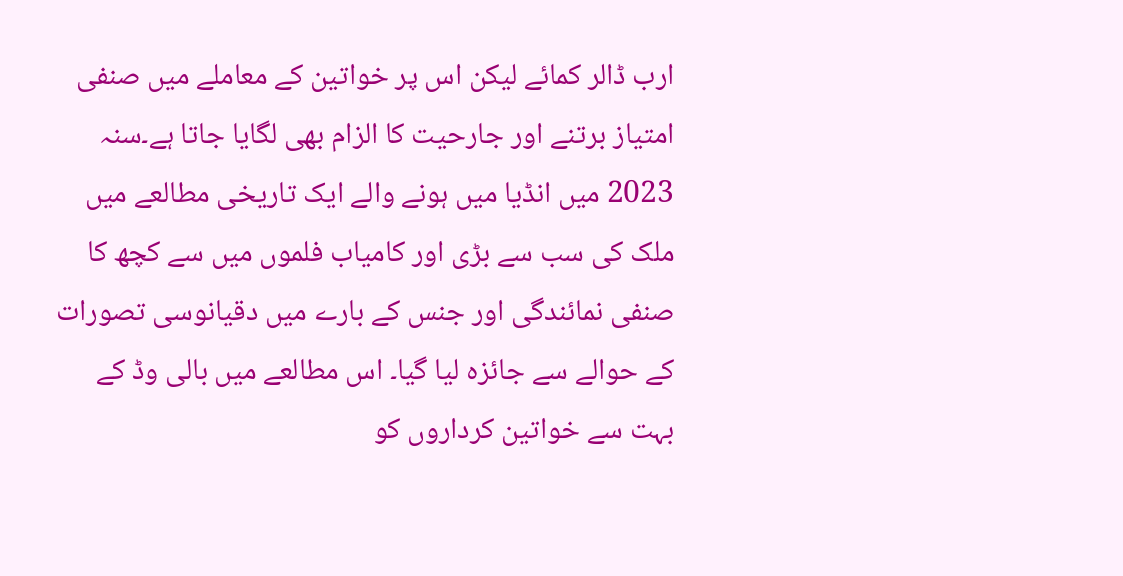ارب ڈالر کمائے لیکن اس پر خواتین کے معاملے میں صنفی امتیاز برتنے اور جارحیت کا الزام بھی لگایا جاتا ہے۔سنہ 2023 میں انڈیا میں ہونے والے ایک تاریخی مطالعے میں ملک کی سب سے بڑی اور کامیاب فلموں میں سے کچھ کا صنفی نمائندگی اور جنس کے بارے میں دقیانوسی تصورات کے حوالے سے جائزہ لیا گیا۔ اس مطالعے میں بالی وڈ کے بہت سے خواتین کرداروں کو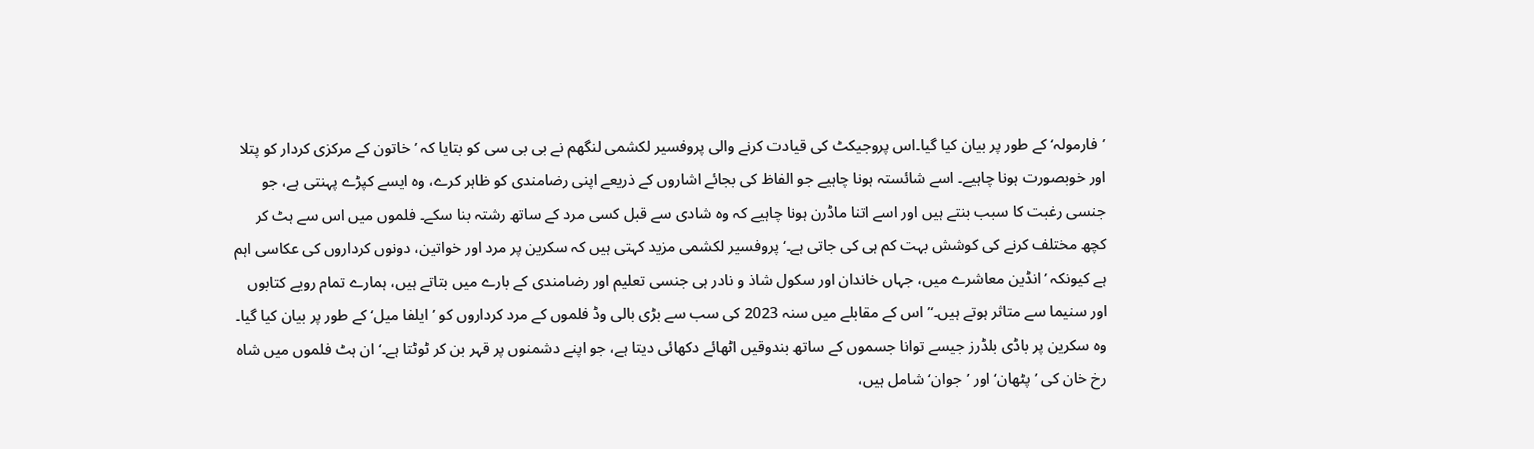’فارمولہ‘ کے طور پر بیان کیا گیا۔اس پروجیکٹ کی قیادت کرنے والی پروفسیر لکشمی لنگھم نے بی بی سی کو بتایا کہ ’خاتون کے مرکزی کردار کو پتلا اور خوبصورت ہونا چاہیے۔ اسے شائستہ ہونا چاہیے جو الفاظ کی بجائے اشاروں کے ذریعے اپنی رضامندی کو ظاہر کرے، وہ ایسے کپڑے پہنتی ہے، جو جنسی رغبت کا سبب بنتے ہیں اور اسے اتنا ماڈرن ہونا چاہیے کہ وہ شادی سے قبل کسی مرد کے ساتھ رشتہ بنا سکے۔ فلموں میں اس سے ہٹ کر کچھ مختلف کرنے کی کوشش بہت کم ہی کی جاتی ہے۔‘پروفسیر لکشمی مزید کہتی ہیں کہ سکرین پر مرد اور خواتین، دونوں کرداروں کی عکاسی اہم ہے کیونکہ ’انڈین معاشرے میں، جہاں خاندان اور سکول شاذ و نادر ہی جنسی تعلیم اور رضامندی کے بارے میں بتاتے ہیں، ہمارے تمام رویے کتابوں اور سنیما سے متاثر ہوتے ہیں۔‘’اس کے مقابلے میں سنہ 2023 کی سب سے بڑی بالی وڈ فلموں کے مرد کرداروں کو ’ایلفا میل‘ کے طور پر بیان کیا گیا۔ وہ سکرین پر باڈی بلڈرز جیسے توانا جسموں کے ساتھ بندوقیں اٹھائے دکھائی دیتا ہے، جو اپنے دشمنوں پر قہر بن کر ٹوٹتا ہے۔‘ان ہٹ فلموں میں شاہ رخ خان کی ’پٹھان‘ اور ’جوان‘ شامل ہیں،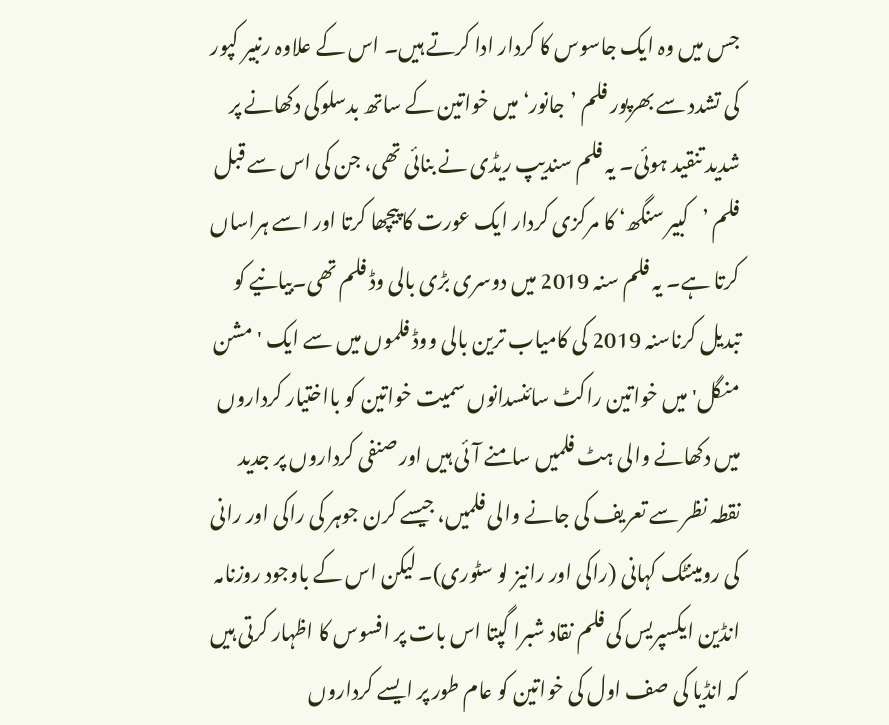جس میں وہ ایک جاسوس کا کردار ادا کرتے ہیں۔ اس کے علاوہ رنبیر کپور کی تشدد سے بھرپور فلم ’جانور‘ میں خواتین کے ساتھ بدسلوکی دکھانے پر شدید تنقید ہوئی۔ یہ فلم سندیپ ریڈی نے بنائی تھی، جن کی اس سے قبل فلم ’کبیر سنگھ‘ کا مرکزی کردار ایک عورت کا پیچھا کرتا اور اسے ہراساں کرتا ہے۔ یہ فلم سنہ 2019 میں دوسری بڑی بالی وڈ فلم تھی۔بیانیے کو تبدیل کرناسنہ 2019 کی کامیاب ترین بالی ووڈ فلموں میں سے ایک 'مشن منگل' میں خواتین راکٹ سائنسدانوں سمیت خواتین کو بااختیار کرداروں میں دکھانے والی ہٹ فلمیں سامنے آئی ہیں اور صنفی کرداروں پر جدید نقطہ نظر سے تعریف کی جانے والی فلمیں، جیسے کرن جوہر کی راکی اور رانی کی رومینٹک کہانی (راکی اور رانیز لو سٹوری)۔ لیکن اس کے باوجود روزنامہ انڈین ایکسپریس کی فلم نقاد شبرا گپتا اس بات پر افسوس کا اظہار کرتی ہیں کہ انڈیا کی صف اول کی خواتین کو عام طور پر ایسے کرداروں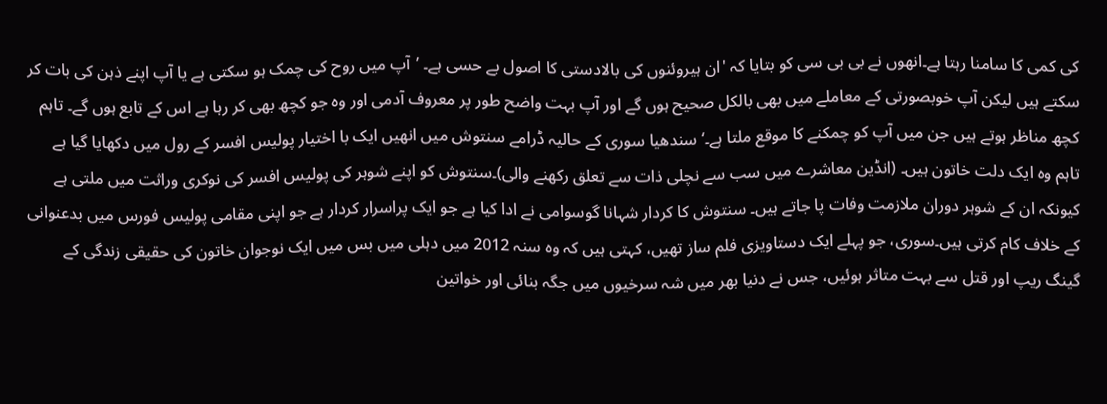کی کمی کا سامنا رہتا ہے۔انھوں نے بی بی سی کو بتایا کہ 'ان ہیروئنوں کی بالادستی کا اصول بے حسی ہے۔ ’آپ میں روح کی چمک ہو سکتی ہے یا آپ اپنے ذہن کی بات کر سکتے ہیں لیکن آپ خوبصورتی کے معاملے میں بھی بالکل صحیح ہوں گے اور آپ بہت واضح طور پر معروف آدمی اور وہ جو کچھ بھی کر رہا ہے اس کے تابع ہوں گے۔ تاہم کچھ مناظر ہوتے ہیں جن میں آپ کو چمکنے کا موقع ملتا ہے۔‘سندھیا سوری کے حالیہ ڈرامے سنتوش میں انھیں ایک با اختیار پولیس افسر کے رول میں دکھایا گیا ہے تاہم وہ ایک دلت خاتون ہیں۔ (انڈین معاشرے میں سب سے نچلی ذات سے تعلق رکھنے والی)۔سنتوش کو اپنے شوہر کی پولیس افسر کی نوکری وراثت میں ملتی ہے کیونکہ ان کے شوہر دوران ملازمت وفات پا جاتے ہیں۔ سنتوش کا کردار شہانا گوسوامی نے ادا کیا ہے جو ایک پراسرار کردار ہے جو اپنی مقامی پولیس فورس میں بدعنوانی کے خلاف کام کرتی ہیں۔سوری، جو پہلے ایک دستاویزی فلم ساز تھیں، کہتی ہیں کہ وہ سنہ 2012 میں دہلی میں بس میں ایک نوجوان خاتون کی حقیقی زندگی کے گینگ ریپ اور قتل سے بہت متاثر ہوئیں، جس نے دنیا بھر میں شہ سرخیوں میں جگہ بنائی اور خواتین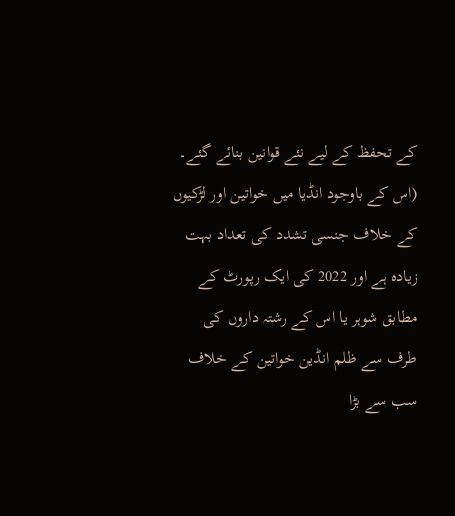کے تحفظ کے لیے نئے قوانین بنائے گئے۔ (اس کے باوجود انڈیا میں خواتین اور لڑکیوں کے خلاف جنسی تشدد کی تعداد بہت زیادہ ہے اور 2022 کی ایک رپورٹ کے مطابق شوہر یا اس کے رشتہ داروں کی طرف سے ظلم انڈین خواتین کے خلاف سب سے بڑا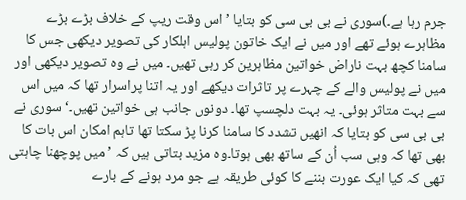جرم رہا ہے۔)سوری نے بی بی سی کو بتایا ’اس وقت ریپ کے خلاف بڑے بڑے مظاہرے ہوئے تھے اور میں نے ایک خاتون پولیس اہلکار کی تصویر دیکھی جس کا سامنا کچھ بہت ناراض خواتین مظاہرین کر رہی تھیں۔ میں نے وہ تصویر دیکھی اور میں نے پولیس والے کے چہرے پر تاثرات دیکھے اور یہ اتنا پراسرار تھا کہ میں اس سے بہت متاثر ہوئی۔ یہ بہت دلچسپ تھا۔ دونوں جانب ہی خواتین تھیں۔‘ سوری نے بی بی سی کو بتایا کہ انھیں تشدد کا سامنا کرنا پڑ سکتا تھا تاہم امکان اس بات کا بھی تھا کہ وہی سب اُن کے ساتھ بھی ہوتا۔وہ مزید بتاتی ہیں کہ ’میں پوچھنا چاہتی تھی کہ کیا ایک عورت بننے کا کوئی طریقہ ہے جو مرد ہونے کے بارے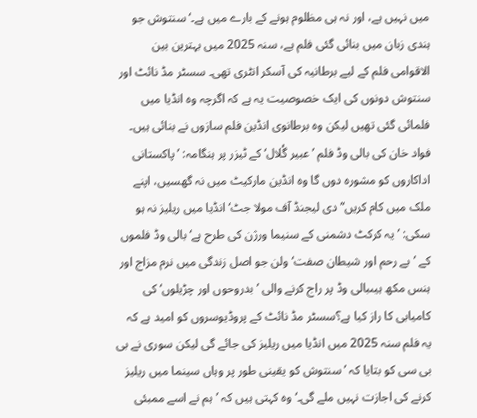میں نہیں ہے، اور نہ ہی مظلوم ہونے کے بارے میں ہے۔‘سنتوش جو ہندی زبان میں بنائی گئی فلم ہے، سنہ 2025 میں بہترین بین الاقوامی فلم کے لیے برطانیہ کی آسکر انٹری تھی۔ سسٹر مڈ نائٹ اور سنتوش دونوں کی ایک خصوصیت یہ ہے کہ اگرچہ وہ انڈیا میں فلمائی گئی تھیں لیکن وہ برطانوی انڈین فلم سازوں نے بنائی ہیں۔ فواد خان کی بالی وڈ فلم ’عبیر گُلال‘ کے ٹیزر پر ہنگامہ: ’پاکستانی اداکاروں کو مشورہ دوں گا وہ انڈین مارکیٹ میں نہ گھسیں، اپنے ملک میں کام کریں‘’دی لیجنڈ آف مولا جٹ‘ انڈیا میں ریلیز نہ ہو سکی: ’یہ کرکٹ دشمنی کے سنیما ورژن کی طرح ہے‘بالی وڈ فلموں کے ’بے رحم اور شیطان صفت‘ ولن جو اصل زندگی میں نرم مزاج اور ہنس مکھ ہیںبالی وڈ پر راج کرنے والی ’بدروحوں اور چڑیلوں‘ کی کامیابی کا راز کیا ہے؟سسٹر مڈ نائٹ کے پروڈیوسروں کو امید ہے کہ یہ فلم سنہ 2025 میں انڈیا میں ریلیز کی جائے گی لیکن سوری نے بی بی سی کو بتایا کہ ’سنتوش کو یقینی طور پر وہاں سینما میں ریلیز کرنے کی اجازت نہیں ملے گی۔‘وہ کہتی ہیں کہ ’ہم نے اسے ممبئی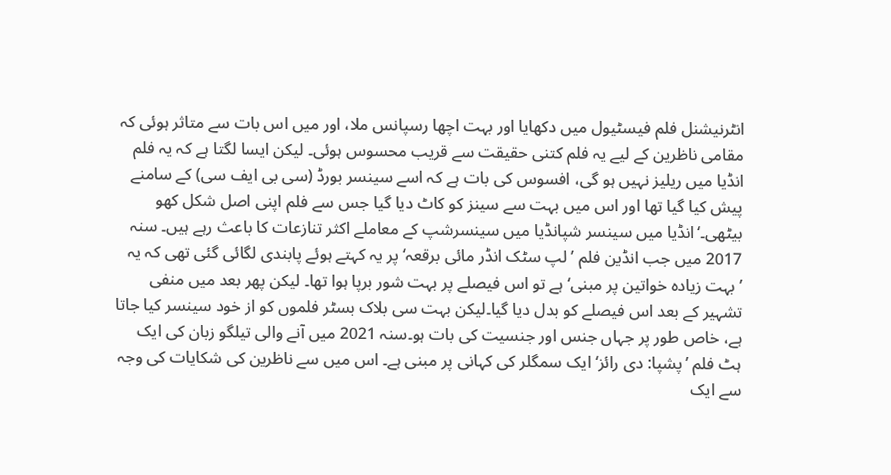انٹرنیشنل فلم فیسٹیول میں دکھایا اور بہت اچھا رسپانس ملا، اور میں اس بات سے متاثر ہوئی کہ مقامی ناظرین کے لیے یہ فلم کتنی حقیقت سے قریب محسوس ہوئی۔ لیکن ایسا لگتا ہے کہ یہ فلم انڈیا میں ریلیز نہیں ہو گی، افسوس کی بات ہے کہ اسے سینسر بورڈ (سی بی ایف سی) کے سامنے پیش کیا گیا تھا اور اس میں بہت سے سینز کو کاٹ دیا گیا جس سے فلم اپنی اصل شکل کھو بیٹھی۔‘انڈیا میں سینسر شپانڈیا میں سینسرشپ کے معاملے اکثر تنازعات کا باعث رہے ہیں۔ سنہ 2017 میں جب انڈین فلم ’لپ سٹک انڈر مائی برقعہ‘ پر یہ کہتے ہوئے پابندی لگائی گئی تھی کہ یہ ’بہت زیادہ خواتین پر مبنی‘ ہے تو اس فیصلے پر بہت شور برپا ہوا تھا۔ لیکن پھر بعد میں منفی تشہیر کے بعد اس فیصلے کو بدل دیا گیا۔لیکن بہت سی بلاک بسٹر فلموں کو از خود سینسر کیا جاتا ہے، خاص طور پر جہاں جنس اور جنسیت کی بات ہو۔سنہ 2021 میں آنے والی تیلگو زبان کی ایک ہٹ فلم ’پشپا: دی رائز‘ ایک سمگلر کی کہانی پر مبنی ہے۔ اس میں سے ناظرین کی شکایات کی وجہ سے ایک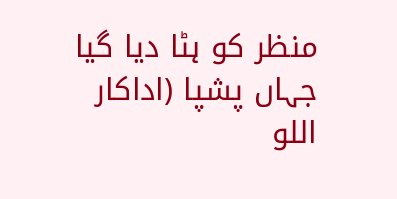منظر کو ہٹا دیا گيا جہاں پشپا (اداکار اللو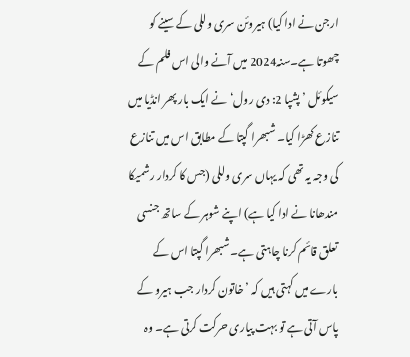ارجن نے ادا کیا) ہیروئن سری وللی کے سینے کو چھوتا ہے۔سنہ2024 میں آنے والی اس فلم کے سیکوئل ’پشپا 2: دی رول‘ نے ایک بار پھر انڈیا میں تنازع کھڑا کیا۔ شبھرا گپتا کے مطابق اس میں تنازع کی وجہ یہ تھی کہ یہاں سری وللی (جس کا کردار رشمیکا مندھانا نے ادا کیا ہے) اپنے شوہر کے ساتھ جنسی تعلق قائم کرنا چاہتی ہے۔شبھرا گپتا اس کے بارے میں کہتی ہیں کہ ’خاتون کردار جب ہیرو کے پاس آتی ہے تو بہت پیاری حرکت کرتی ہے۔ وہ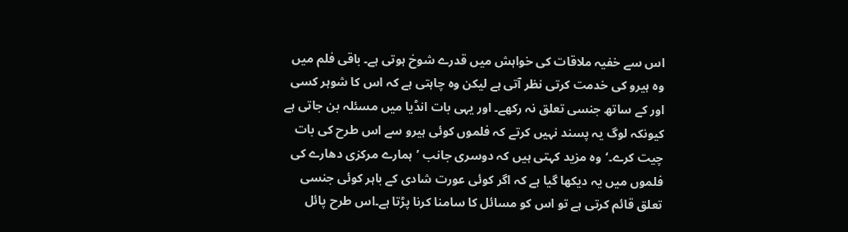اس سے خفیہ ملاقات کی خواہش میں قدرے شوخ ہوتی ہے۔ باقی فلم میں وہ ہیرو کی خدمت کرتی نظر آتی ہے لیکن وہ چاہتی ہے کہ اس کا شوہر کسی اور کے ساتھ جنسی تعلق نہ رکھے۔ اور یہی بات انڈیا میں مسئلہ بن جاتی ہے کیونکہ لوگ یہ پسند نہیں کرتے کہ فلموں کوئی ہیرو سے اس طرح کی بات چیت کرے۔‘وہ مزید کہتی ہیں کہ دوسری جانب ’ہمارے مرکزی دھارے کی فلموں میں یہ دیکھا گيا ہے کہ اگر کوئی عورت شادی کے باہر کوئی جنسی تعلق قائم کرتی ہے تو اس کو مسائل کا سامنا کرنا پڑتا ہے۔اس طرح پائل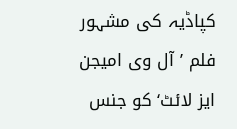کپاڈیہ کی مشہور فلم ’آل وی امیجن ایز لائٹ‘ کو جنس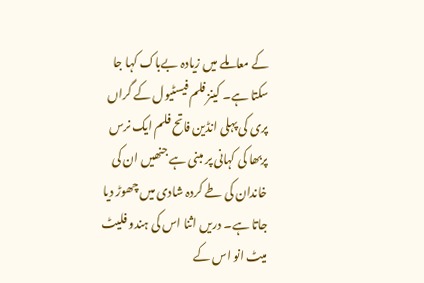کے معاملے میں زیادہ بےباک کہا جا سکتا ہے۔ کینز فلم فیسٹیول کے گراں پری کی پہلی انڈین فاتح فلم ایک نرس پربھا کی کہانی پر مبنی ہے جنھیں ان کی خاندان کی طے کردہ شادی میں چھوڑ دیا جاتا ہے۔ دریں اثنا اس کی ہندو فلیٹ میٹ انو اس کے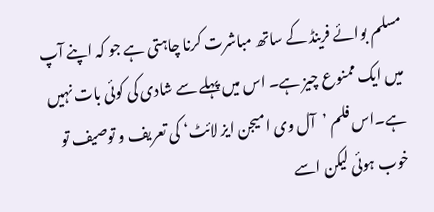مسلم بوائے فرینڈ کے ساتھ مباشرت کرنا چاہتی ہے جو کہ اپنے آپ میں ایک ممنوع چیز ہے۔ اس میں پہلے سے شادی کی کوئی بات نہیں ہے۔اس فلم ’آل وی امیجن ایز لائٹ‘ کی تعریف و توصیف تو خوب ہوئی لیکن اسے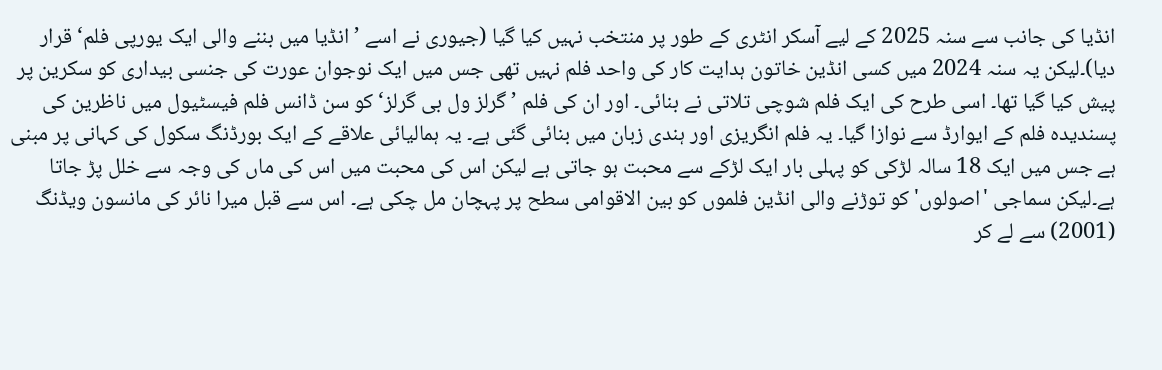انڈیا کی جانب سے سنہ 2025 کے لیے آسکر انٹری کے طور پر منتخب نہیں کیا گیا (جیوری نے اسے ’انڈیا میں بننے والی ایک یورپی فلم‘ قرار دیا)۔لیکن یہ سنہ 2024 میں کسی انڈین خاتون ہدایت کار کی واحد فلم نہیں تھی جس میں ایک نوجوان عورت کی جنسی بیداری کو سکرین پر پیش کیا گیا تھا۔ اسی طرح کی ایک فلم شوچی تلاتی نے بنائی۔ اور ان کی فلم ’گرلز ول بی گرلز‘ کو سن ڈانس فلم فیسٹیول میں ناظرین کی پسندیدہ فلم کے ایوارڈ سے نوازا گیا۔ یہ فلم انگریزی اور ہندی زبان میں بنائی گئی ہے۔ یہ ہمالیائی علاقے کے ایک بورڈنگ سکول کی کہانی پر مبنی ہے جس میں ایک 18 سالہ لڑکی کو پہلی بار ایک لڑکے سے محبت ہو جاتی ہے لیکن اس کی محبت میں اس کی ماں کی وجہ سے خلل پڑ جاتا ہے۔لیکن سماجی 'اصولوں' کو توڑنے والی انڈین فلموں کو بین الاقوامی سطح پر پہچان مل چکی ہے۔ اس سے قبل میرا نائر کی مانسون ویڈنگ (2001) سے لے کر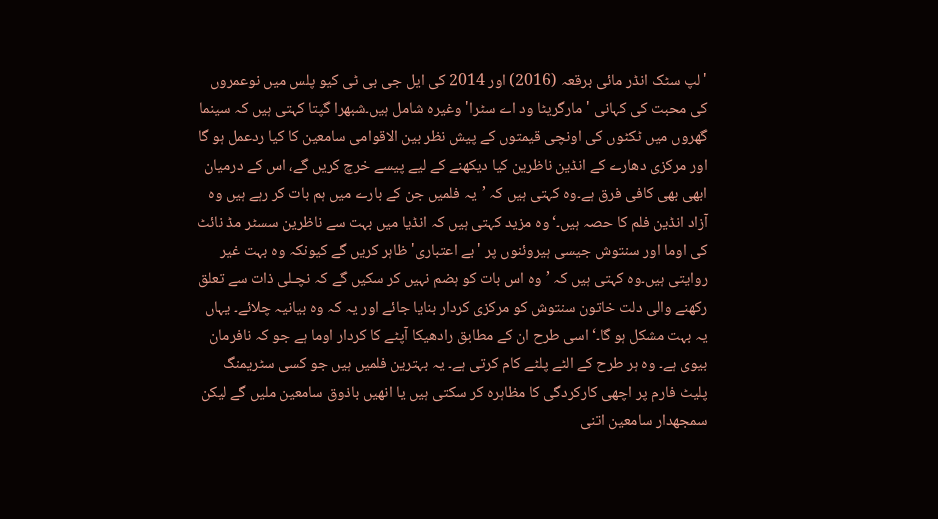'لپ سٹک انڈر مائی برقعہ (2016) اور 2014 کی ایل جی بی ٹی کیو پلس میں نوعمروں کی محبت کی کہانی 'مارگریٹا ود اے سٹرا' وغیرہ شامل ہیں۔شبھرا گپتا کہتی ہیں کہ سینما گھروں میں ٹکٹوں کی اونچی قیمتوں کے پیش نظر بین الاقوامی سامعین کا کیا ردعمل ہو گا اور مرکزی دھارے کے انڈین ناظرین کیا دیکھنے کے لیے پیسے خرچ کریں گے، اس کے درمیان ابھی بھی کافی فرق ہے۔وہ کہتی ہیں کہ ’یہ فلمیں جن کے بارے میں ہم بات کر رہے ہیں وہ آزاد انڈین فلم کا حصہ ہیں۔‘وہ مزید کہتی ہیں کہ انڈیا میں بہت سے ناظرین سسٹر مڈ نائٹ کی اوما اور سنتوش جیسی ہیروئنوں پر 'بے اعتباری' ظاہر کریں گے کیونکہ وہ بہت غیر روایتی ہیں۔وہ کہتی ہیں کہ ’وہ اس بات کو ہضم نہیں کر سکیں گے کہ نچـلی ذات سے تعلق رکھنے والی دلت خاتون سنتوش کو مرکزی کردار بنایا جائے اور یہ کہ وہ بیانیہ چلائے۔ یہاں یہ بہت مشکل ہو گا۔‘اسی طرح ان کے مطابق رادھیکا آپٹے کا کردار اوما ہے جو کہ نافرمان بیوی ہے۔ وہ ہر طرح کے الٹے پلٹے کام کرتی ہے۔ یہ بہترین فلمیں ہیں جو کسی سٹریمنگ پلیٹ فارم پر اچھی کارکردگی کا مظاہرہ کر سکتی ہیں یا انھیں باذوق سامعین ملیں گے لیکن سمجھدار سامعین اتنی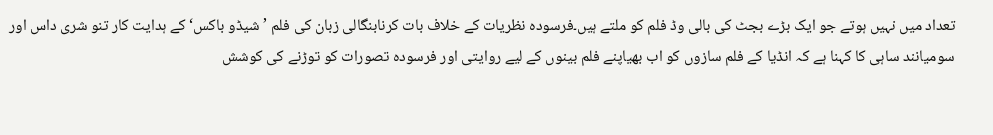تعداد میں نہیں ہوتے جو ایک بڑے بجٹ کی بالی وڈ فلم کو ملتے ہیں۔فرسودہ نظریات کے خلاف بات کرنابنگالی زبان کی فلم ’شیڈو باکس‘ کے ہدایت کار تنو شری داس اور سومیانند ساہی کا کہنا ہے کہ انڈیا کے فلم سازوں کو اب بھیاپنے فلم بینوں کے لیے روایتی اور فرسودہ تصورات کو توڑنے کی کوشش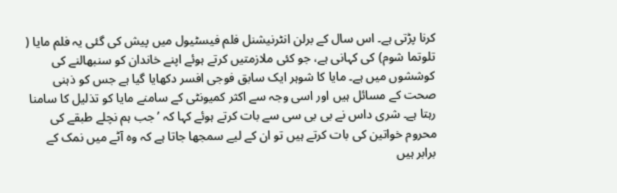کرنا پڑتی ہے۔ اس سال کے برلن انٹرنیشنل فلم فیسٹیول میں پیش کی گئی یہ فلم مایا ( تلوتما شوم) کی کہانی ہے، جو کئی ملازمتیں کرتے ہوئے اپنے خاندان کو سنبھالنے کی کوششوں میں ہے۔ مایا کا شوہر ایک سابق فوجی افسر دکھایا گیا ہے جس کو ذہنی صحت کے مسائل ہیں اور اسی وجہ سے اکثر کمیونٹی کے سامنے مایا کو تذلیل کا سامنا رہتا ہے۔ شری داس نے بی بی سی سے بات کرتے ہوئے کہا کہ ’جب ہم نچلے طبقے کی محروم خواتین کی بات کرتے ہیں تو ان کے لیے سمجھا جاتا ہے کہ وہ آٹے میں نمک کے برابر ہیں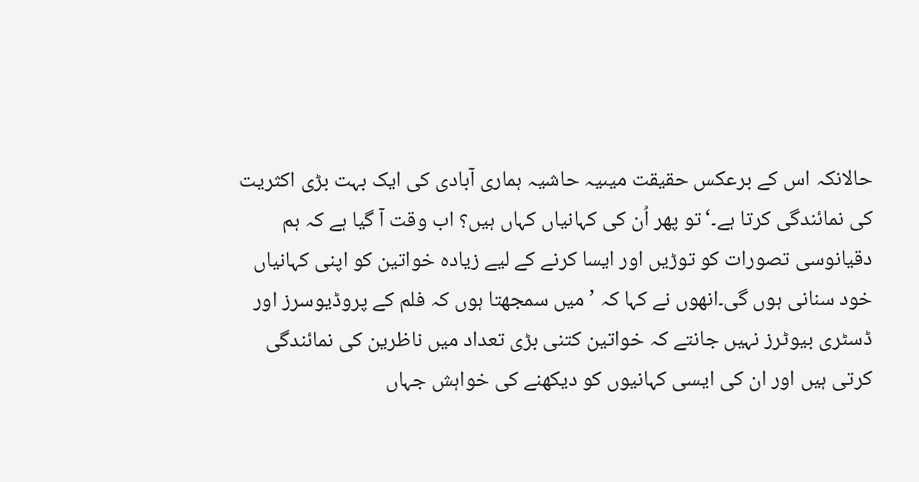حالانکہ اس کے برعکس حقیقت میںیہ حاشیہ ہماری آبادی کی ایک بہت بڑی اکثریت کی نمائندگی کرتا ہے۔‘تو پھر اُن کی کہانیاں کہاں ہیں؟ اب وقت آ گیا ہے کہ ہم دقیانوسی تصورات کو توڑیں اور ایسا کرنے کے لیے زیادہ خواتین کو اپنی کہانیاں خود سنانی ہوں گی۔انھوں نے کہا کہ ’میں سمجھتا ہوں کہ فلم کے پروڈیوسرز اور ڈسٹری بیوٹرز نہیں جانتے کہ خواتین کتنی بڑی تعداد میں ناظرین کی نمائندگی کرتی ہیں اور ان کی ایسی کہانیوں کو دیکھنے کی خواہش جہاں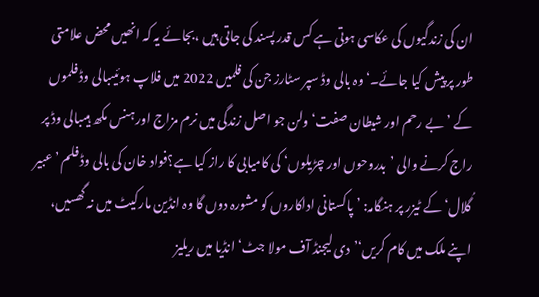ان کی زندگیوں کی عکاسی ہوتی ہے کس قدر پسند کی جاتی ہیں ،بجائے یہ کہ انھیں محض علامتی طور پر پیش کیا جائے۔‘وہ بالی وڈ سپر سٹارز جن کی فلمیں 2022 میں فلاپ ہوئیںبالی وڈ فلموں کے ’بے رحم اور شیطان صفت‘ ولن جو اصل زندگی میں نرم مزاج اور ہنس مکھ ہیںبالی وڈ پر راج کرنے والی ’بدروحوں اور چڑیلوں‘ کی کامیابی کا راز کیا ہے؟فواد خان کی بالی وڈ فلم ’عبیر گُلال‘ کے ٹیزر پر ہنگامہ: ’پاکستانی اداکاروں کو مشورہ دوں گا وہ انڈین مارکیٹ میں نہ گھسیں، اپنے ملک میں کام کریں‘’دی لیجنڈ آف مولا جٹ‘ انڈیا میں ریلیز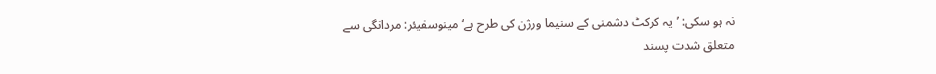نہ ہو سکی: ’یہ کرکٹ دشمنی کے سنیما ورژن کی طرح ہے‘مینوسفیئر: مردانگی سے متعلق شدت پسند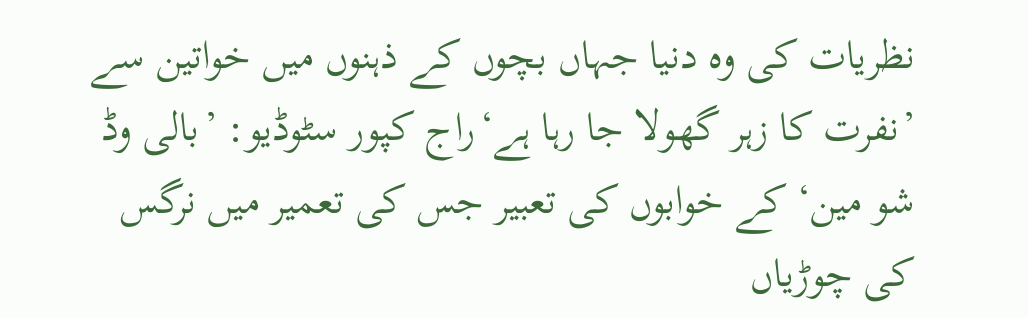نظریات کی وہ دنیا جہاں بچوں کے ذہنوں میں خواتین سے ’نفرت کا زہر گھولا جا رہا ہے‘راج کپور سٹوڈیو: ’بالی وڈ شو مین‘ کے خوابوں کی تعبیر جس کی تعمیر میں نرگس کی چوڑیاں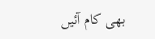بھی کام آئیں